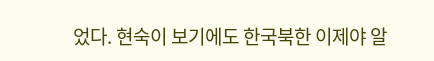었다. 현숙이 보기에도 한국북한 이제야 알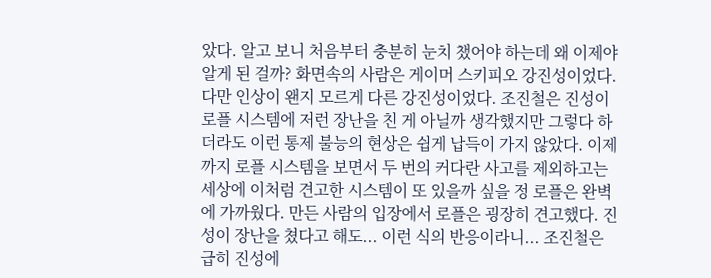았다. 알고 보니 처음부터 충분히 눈치 챘어야 하는데 왜 이제야 알게 된 걸까? 화면속의 사람은 게이머 스키피오 강진성이었다. 다만 인상이 왠지 모르게 다른 강진성이었다. 조진철은 진성이 로플 시스템에 저런 장난을 친 게 아닐까 생각했지만 그렇다 하더라도 이런 통제 불능의 현상은 쉽게 납득이 가지 않았다. 이제까지 로플 시스템을 보면서 두 번의 커다란 사고를 제외하고는 세상에 이처럼 견고한 시스템이 또 있을까 싶을 정 로플은 완벽에 가까웠다. 만든 사람의 입장에서 로플은 굉장히 견고했다. 진성이 장난을 쳤다고 해도... 이런 식의 반응이라니... 조진철은 급히 진성에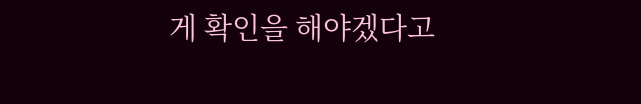게 확인을 해야겠다고